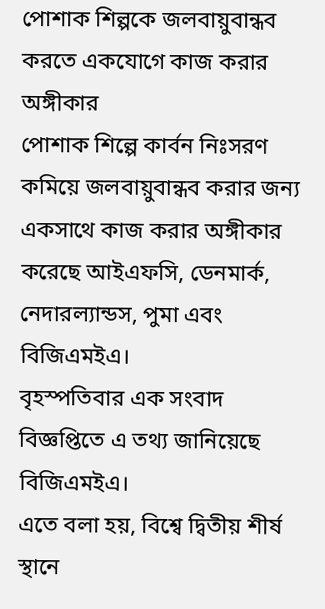পোশাক শিল্পকে জলবায়ুবান্ধব করতে একযোগে কাজ করার অঙ্গীকার
পোশাক শিল্পে কার্বন নিঃসরণ কমিয়ে জলবায়ুবান্ধব করার জন্য একসাথে কাজ করার অঙ্গীকার করেছে আইএফসি, ডেনমার্ক, নেদারল্যান্ডস, পুমা এবং বিজিএমইএ।
বৃহস্পতিবার এক সংবাদ বিজ্ঞপ্তিতে এ তথ্য জানিয়েছে বিজিএমইএ।
এতে বলা হয়, বিশ্বে দ্বিতীয় শীর্ষ স্থানে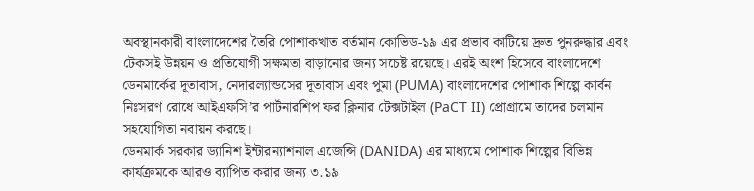অবস্থানকারী বাংলাদেশের তৈরি পোশাকখাত বর্তমান কোভিড-১৯ এর প্রভাব কাটিয়ে দ্রুত পুনরুদ্ধার এবং টেকসই উন্নয়ন ও প্রতিযোগী সক্ষমতা বাড়ানোর জন্য সচেষ্ট রয়েছে। এরই অংশ হিসেবে বাংলাদেশে ডেনমার্কের দূতাবাস, নেদারল্যান্ডসের দূতাবাস এবং পুমা (PUMA) বাংলাদেশের পোশাক শিল্পে কার্বন নিঃসরণ রোধে আইএফসি’র পার্টনারশিপ ফর ক্লিনার টেক্সটাইল (PaCT II) প্রোগ্রামে তাদের চলমান সহযোগিতা নবায়ন করছে।
ডেনমার্ক সরকার ড্যানিশ ইন্টারন্যাশনাল এজেন্সি (DANIDA) এর মাধ্যমে পোশাক শিল্পের বিভিন্ন কার্যক্রমকে আরও ব্যাপিত করার জন্য ৩.১৯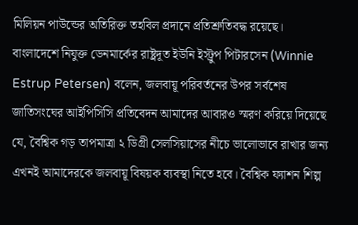মিলিয়ন পাউন্ডের অতিরিক্ত তহবিল প্রদানে প্রতিশ্রুতিবদ্ধ রয়েছে।
বাংলাদেশে নিযুক্ত ডেনমার্কের রাষ্ট্রদূত ইউনি ইস্ট্রুপ পিটারসেন (Winnie Estrup Petersen) বলেন, জলবায়ূ পরিবর্তনের উপর সর্বশেষ জাতিসংঘের আইপিসিসি প্রতিবেদন আমাদের আবারও স্মরণ করিয়ে দিয়েছে যে, বৈশ্বিক গড় তাপমাত্রা ২ ডিগ্রী সেলসিয়াসের নীচে ভালোভাবে রাখার জন্য এখনই আমাদেরকে জলবায়ূ বিষয়ক ব্যবস্থা নিতে হবে। বৈশ্বিক ফ্যাশন শিল্প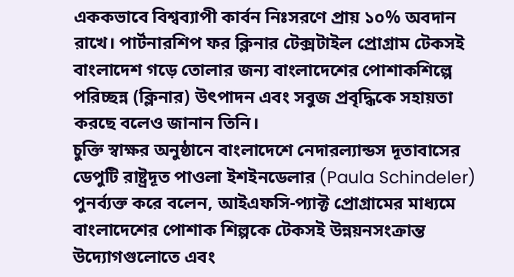এককভাবে বিশ্বব্যাপী কার্বন নিঃসরণে প্রায় ১০% অবদান রাখে। পার্টনারশিপ ফর ক্লিনার টেক্সটাইল প্রোগ্রাম টেকসই বাংলাদেশ গড়ে তোলার জন্য বাংলাদেশের পোশাকশিল্পে পরিচ্ছন্ন (ক্লিনার) উৎপাদন এবং সবুজ প্রবৃদ্ধিকে সহায়তা করছে বলেও জানান তিনি।
চুক্তি স্বাক্ষর অনুষ্ঠানে বাংলাদেশে নেদারল্যান্ডস দূতাবাসের ডেপুটি রাষ্ট্রদূত পাওলা ইশইনডেলার (Paula Schindeler) পুনর্ব্যক্ত করে বলেন, আইএফসি-প্যাক্ট প্রোগ্রামের মাধ্যমে বাংলাদেশের পোশাক শিল্পকে টেকসই উন্নয়নসংক্রান্ত উদ্যোগগুলোতে এবং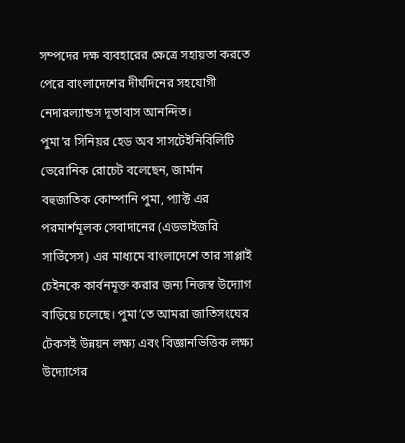সম্পদের দক্ষ ব্যবহারের ক্ষেত্রে সহায়তা করতে পেরে বাংলাদেশের দীর্ঘদিনের সহযোগী নেদারল্যান্ডস দূতাবাস আনন্দিত।
পুমা’র সিনিয়র হেড অব সাসটেইনিবিলিটি ভেরোনিক রোচেট বলেছেন, জার্মান বহুজাতিক কোম্পানি পুমা, প্যাক্ট এর পরমার্শমূলক সেবাদানের (এডভাইজরি সার্ভিসেস) এর মাধ্যমে বাংলাদেশে তার সাপ্লাই চেইনকে কার্বনমূক্ত করার জন্য নিজস্ব উদ্যোগ বাড়িয়ে চলেছে। পুমা’তে আমরা জাতিসংঘের টেকসই উন্নয়ন লক্ষ্য এবং বিজ্ঞানভিত্তিক লক্ষ্য উদ্যোগের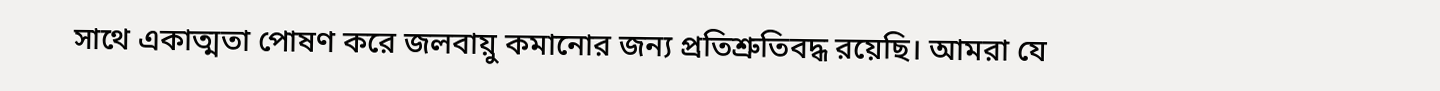সাথে একাত্মতা পোষণ করে জলবায়ু কমানোর জন্য প্রতিশ্রুতিবদ্ধ রয়েছি। আমরা যে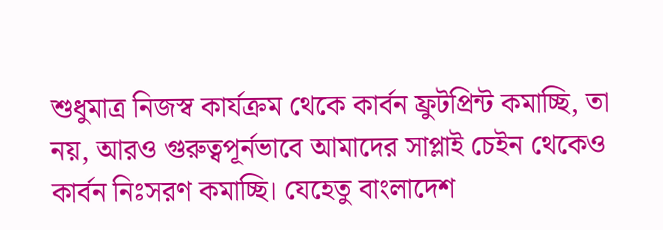শুধুমাত্র নিজস্ব কার্যক্রম থেকে কার্বন ফ্রুটপ্রিন্ট কমাচ্ছি, তা নয়, আরও গুরুত্বপূর্নভাবে আমাদের সাপ্লাই চেইন থেকেও কার্বন নিঃসরণ কমাচ্ছি। যেহেতু বাংলাদেশ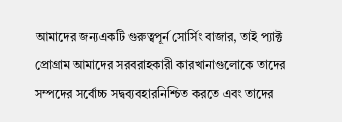আমাদের জন্যএকটি গুরুত্বপূর্ন সোর্সিং বাজার, তাই প্যাক্ট প্রোগ্রাম আমাদের সরবরাহকারী কারখানাগুলোকে তাদের সম্পদের সর্বোচ্চ সদ্বব্যবহারনিশ্চিত করতে এবং তাদের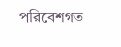পরিবেশগত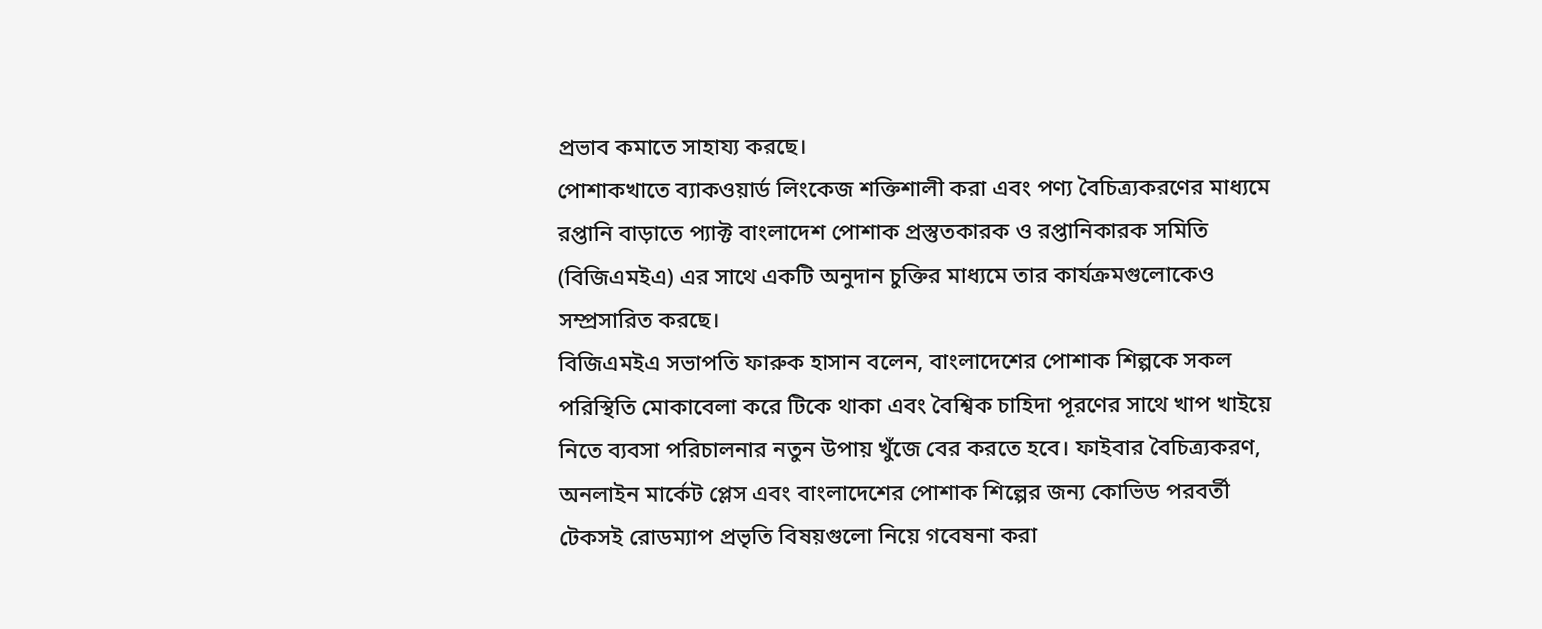প্রভাব কমাতে সাহায্য করছে।
পোশাকখাতে ব্যাকওয়ার্ড লিংকেজ শক্তিশালী করা এবং পণ্য বৈচিত্র্যকরণের মাধ্যমে রপ্তানি বাড়াতে প্যাক্ট বাংলাদেশ পোশাক প্রস্তুতকারক ও রপ্তানিকারক সমিতি (বিজিএমইএ) এর সাথে একটি অনুদান চুক্তির মাধ্যমে তার কার্যক্রমগুলোকেও সম্প্রসারিত করছে।
বিজিএমইএ সভাপতি ফারুক হাসান বলেন, বাংলাদেশের পোশাক শিল্পকে সকল পরিস্থিতি মোকাবেলা করে টিকে থাকা এবং বৈশ্বিক চাহিদা পূরণের সাথে খাপ খাইয়ে নিতে ব্যবসা পরিচালনার নতুন উপায় খুঁজে বের করতে হবে। ফাইবার বৈচিত্র্যকরণ, অনলাইন মার্কেট প্লেস এবং বাংলাদেশের পোশাক শিল্পের জন্য কোভিড পরবর্তী টেকসই রোডম্যাপ প্রভৃতি বিষয়গুলো নিয়ে গবেষনা করা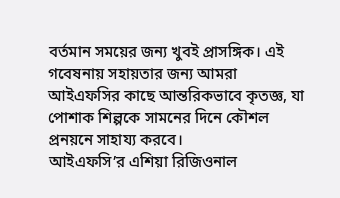বর্তমান সময়ের জন্য খুবই প্রাসঙ্গিক। এই গবেষনায় সহায়তার জন্য আমরা আইএফসির কাছে আন্তরিকভাবে কৃতজ্ঞ, যা পোশাক শিল্পকে সামনের দিনে কৌশল প্রনয়নে সাহায্য করবে।
আইএফসি’র এশিয়া রিজিওনাল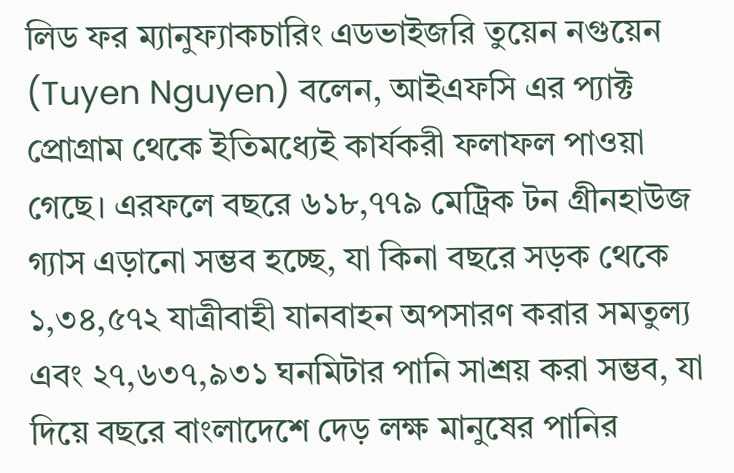লিড ফর ম্যানুফ্যাকচারিং এডভাইজরি তুয়েন নগুয়েন (Tuyen Nguyen) বলেন, আইএফসি এর প্যাক্ট প্রোগ্রাম থেকে ইতিমধ্যেই কার্যকরী ফলাফল পাওয়া গেছে। এরফলে বছরে ৬১৮,৭৭৯ মেট্রিক টন গ্রীনহাউজ গ্যাস এড়ানো সম্ভব হচ্ছে, যা কিনা বছরে সড়ক থেকে ১,৩৪,৫৭২ যাত্রীবাহী যানবাহন অপসারণ করার সমতুল্য এবং ২৭,৬৩৭,৯৩১ ঘনমিটার পানি সাশ্রয় করা সম্ভব, যা দিয়ে বছরে বাংলাদেশে দেড় লক্ষ মানুষের পানির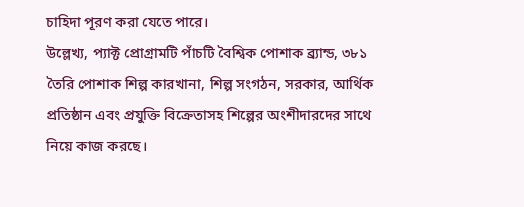চাহিদা পূরণ করা যেতে পারে।
উল্লেখ্য, প্যাক্ট প্রোগ্রামটি পাঁচটি বৈশ্বিক পোশাক ব্র্যান্ড, ৩৮১ তৈরি পোশাক শিল্প কারখানা, শিল্প সংগঠন, সরকার, আর্থিক প্রতিষ্ঠান এবং প্রযুক্তি বিক্রেতাসহ শিল্পের অংশীদারদের সাথে নিয়ে কাজ করছে।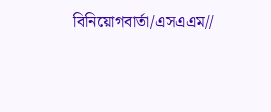বিনিয়োগবার্তা/এসএএম//